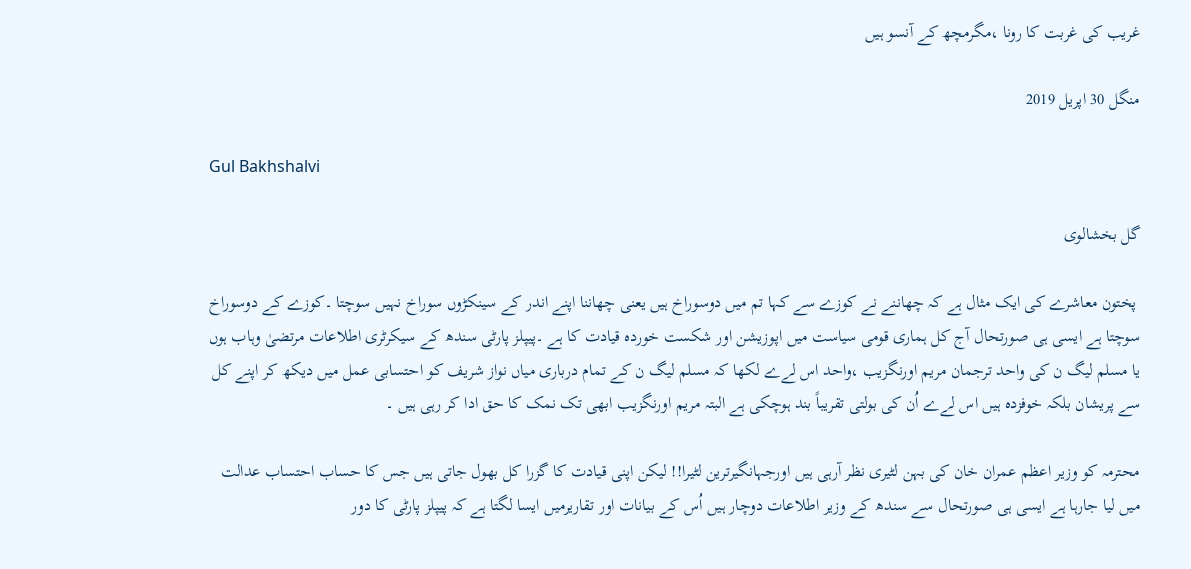غریب کی غربت کا رونا ،مگرمچھ کے آنسو ہیں

منگل 30 اپریل 2019

Gul Bakhshalvi

گل بخشالوی

 پختون معاشرے کی ایک مثال ہے کہ چھاننے نے کوزے سے کہا تم میں دوسوراخ ہیں یعنی چھاننا اپنے اندر کے سینکڑوں سوراخ نہیں سوچتا ۔کوزے کے دوسوراخ سوچتا ہے ایسی ہی صورتحال آج کل ہماری قومی سیاست میں اپوزیشن اور شکست خوردہ قیادت کا ہے ۔پیپلز پارٹی سندھ کے سیکرٹری اطلاعات مرتضیٰ وہاب ہوں یا مسلم لیگ ن کی واحد ترجمان مریم اورنگزیب ،واحد اس لےے لکھا کہ مسلم لیگ ن کے تمام درباری میاں نواز شریف کو احتسابی عمل میں دیکھ کر اپنے کل سے پریشان بلکہ خوفزدہ ہیں اس لےے اُن کی بولتی تقریباً بند ہوچکی ہے البتہ مریم اورنگزیب ابھی تک نمک کا حق ادا کر رہی ہیں ۔

محترمہ کو وزیر اعظم عمران خان کی بہن لٹیری نظر آرہی ہیں اورجہانگیرترین لٹیرا!! لیکن اپنی قیادت کا گزرا کل بھول جاتی ہیں جس کا حساب احتساب عدالت میں لیا جارہا ہے ایسی ہی صورتحال سے سندھ کے وزیر اطلاعات دوچار ہیں اُس کے بیانات اور تقاریرمیں ایسا لگتا ہے کہ پیپلز پارٹی کا دور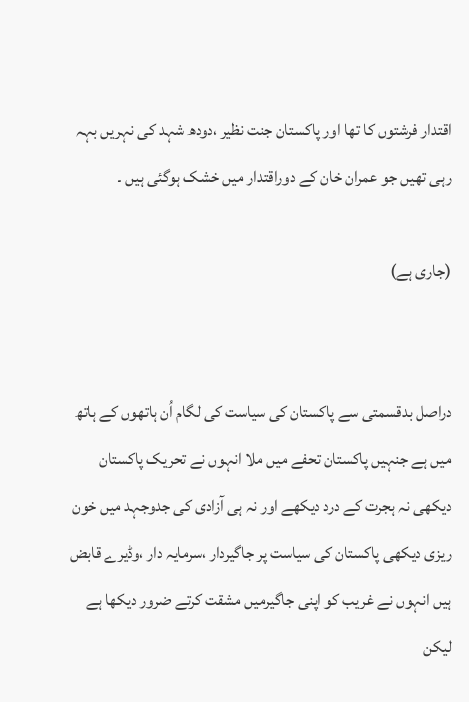اقتدار فرشتوں کا تھا اور پاکستان جنت نظیر ،دودھ شہد کی نہریں بہہ رہی تھیں جو عمران خان کے دوراقتدار میں خشک ہوگئی ہیں ۔

(جاری ہے)


دراصل بدقسمتی سے پاکستان کی سیاست کی لگام اُن ہاتھوں کے ہاتھ میں ہے جنہیں پاکستان تحفے میں ملا انہوں نے تحریک پاکستان دیکھی نہ ہجرت کے درد دیکھے اور نہ ہی آزادی کی جدوجہد میں خون ریزی دیکھی پاکستان کی سیاست پر جاگیردار ،سرمایہ دار ،وڈیرے قابض ہیں انہوں نے غریب کو اپنی جاگیرمیں مشقت کرتے ضرور دیکھا ہے لیکن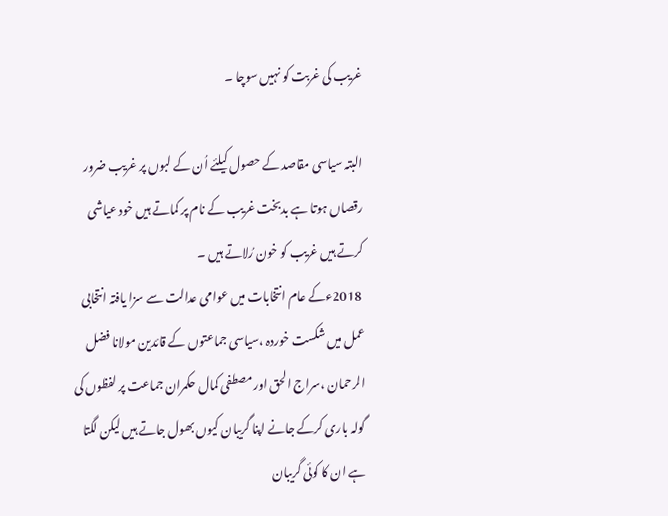غریب کی غربت کو نہیں سوچا ۔

البتہ سیاسی مقاصد کے حصول کیلئے اُن کے لبوں پر غریب ضرور رقصاں ہوتا ہے بدبخت غریب کے نام پر کماتے ہیں خود عیاشی کرتے ہیں غریب کو خون رُلاتے ہیں ۔
 2018ءکے عام انتخابات میں عوامی عدالت سے سزا یافتہ انتخابی عمل میں شکست خوردہ ،سیاسی جماعتوں کے قائدین مولانا فضل الرحمان ،سراج الحق اور مصطفی کمال حکمران جماعت پر لفظوں کی گولہ باری کرکے جانے اپنا گریبان کیوں بھول جاتے ہیں لیکن لگتا ہے ان کا کوئی گریبان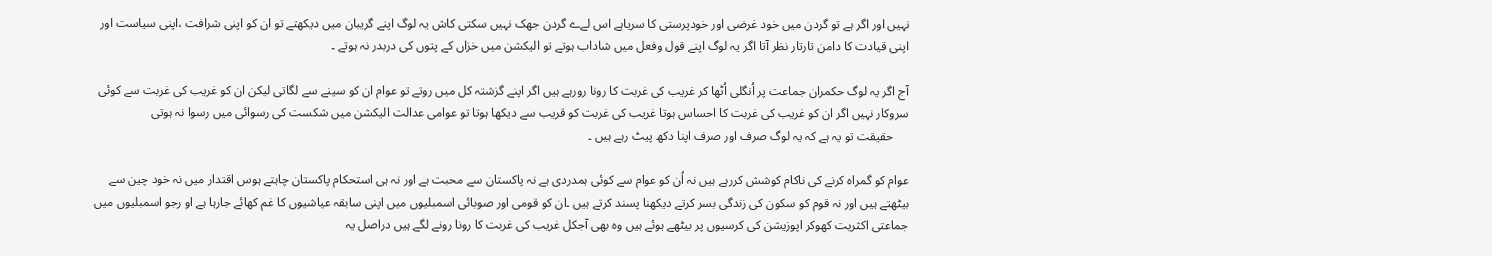نہیں اور اگر ہے تو گردن میں خود غرضی اور خودپرستی کا سریاہے اس لےے گردن جھک نہیں سکتی کاش یہ لوگ اپنے گریبان میں دیکھتے تو ان کو اپنی شرافت ،اپنی سیاست اور اپنی قیادت کا دامن تارتار نظر آتا اگر یہ لوگ اپنے قول وفعل میں شاداب ہوتے تو الیکشن میں خزاں کے پتوں کی دربدر نہ ہوتے ۔

آج اگر یہ لوگ حکمران جماعت پر اُنگلی اُٹھا کر غریب کی غربت کا رونا رورہے ہیں اگر اپنے گزشتہ کل میں روتے تو عوام ان کو سینے سے لگاتی لیکن ان کو غریب کی غربت سے کوئی سروکار نہیں اگر ان کو غریب کی غربت کا احساس ہوتا غریب کی غربت کو قریب سے دیکھا ہوتا تو عوامی عدالت الیکشن میں شکست کی رسوائی میں رسوا نہ ہوتی
     حقیقت تو یہ ہے کہ یہ لوگ صرف اور صرف اپنا دکھ پیٹ رہے ہیں ۔

عوام کو گمراہ کرنے کی ناکام کوشش کررہے ہیں نہ اُن کو عوام سے کوئی ہمدردی ہے نہ پاکستان سے محبت ہے اور نہ ہی استحکام پاکستان چاہتے ہوس اقتدار میں نہ خود چین سے بیٹھتے ہیں اور نہ قوم کو سکون کی زندگی بسر کرتے دیکھنا پسند کرتے ہیں ۔ان کو قومی اور صوبائی اسمبلیوں میں اپنی سابقہ عیاشیوں کا غم کھائے جارہا ہے او رجو اسمبلیوں میں جماعتی اکثریت کھوکر اپوزیشن کی کرسیوں پر بیٹھے ہوئے ہیں وہ بھی آجکل غریب کی غربت کا رونا رونے لگے ہیں دراصل یہ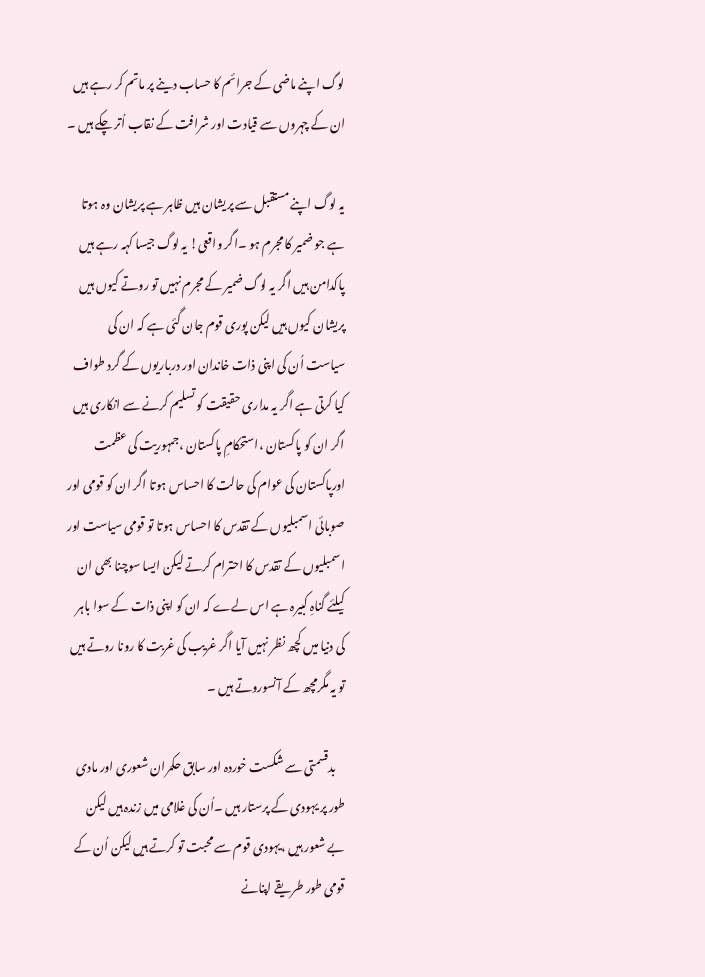لوگ اپنے ماضی کے جرائم کا حساب دینے پر ماتم کر رہے ہیں ان کے چہروں سے قیادت اور شرافت کے نقاب اُتر چکے ہیں ۔

یہ لوگ اپنے مستقبل سے پریشان ہیں ظاہر ہے پریشان وہ ہوتا ہے جو ضمیر کا مجرم ہو ۔اگر واقعی! یہ لوگ جیسا کہہ رہے ہیں پاکدامن ہیں اگر یہ لوگ ضمیر کے مجرم نہیں تو روتے کیوں ہیں پریشان کیوں ہیں لیکن پوری قوم جان گئی ہے کہ ان کی سیاست اُن کی اپنی ذات خاندان اور درباریوں کے گرد طواف کیا کرتی ہے اگر یہ مداری حقیقت کو تسلیم کرنے سے انکاری ہیں اگر ان کو پاکستان ،استحکامِ پاکستان ،جمہوریت کی عظمت اورپاکستان کی عوام کی حالت کا احساس ہوتا اگر ان کو قومی اور صوبائی اسمبلیوں کے تقدس کا احساس ہوتا تو قومی سیاست اور اسمبلیوں کے تقدس کا احترام کرتے لیکن ایسا سوچنا بھی ان کیلئے گناہِ کبیرہ ہے اس لےے کہ ان کو اپنی ذات کے سوا باہر کی دنیا میں کچھ نظر نہیں آیا اگر غریب کی غربت کا رونا روتے ہیں تو یہ مگرمچھ کے آنسوروتے ہیں ۔

    بدقسمتی سے شکست خوردہ اور سابق حکمران شعوری اور مادی طور پر یہودی کے پرستار ہیں ۔اُن کی غلامی میں زندہ ہیں لیکن بے شعور ہیں ،یہودی قوم سے محبت تو کرتے ہیں لیکن اُن کے قومی طور طریقے اپنانے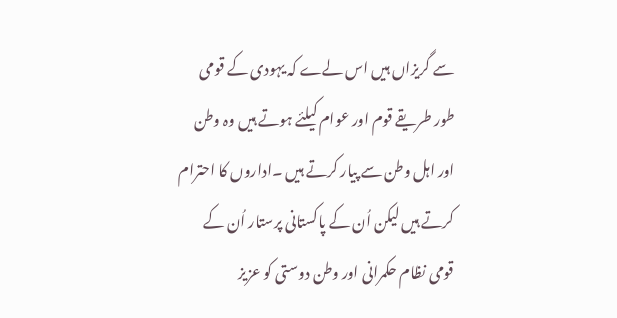سے گریزاں ہیں اس لےے کہ یہودی کے قومی طور طریقے قوم اور عوام کیلئے ہوتے ہیں وہ وطن اور اہل وطن سے پیار کرتے ہیں ۔اداروں کا احترام کرتے ہیں لیکن اُن کے پاکستانی پرستار اُن کے قومی نظام حکمرانی اور وطن دوستی کو عزیز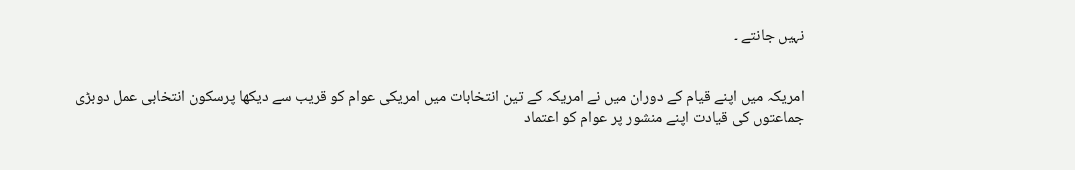نہیں جانتے ۔


امریکہ میں اپنے قیام کے دوران میں نے امریکہ کے تین انتخابات میں امریکی عوام کو قریب سے دیکھا پرسکون انتخابی عمل دوبڑی جماعتوں کی قیادت اپنے منشور پر عوام کو اعتماد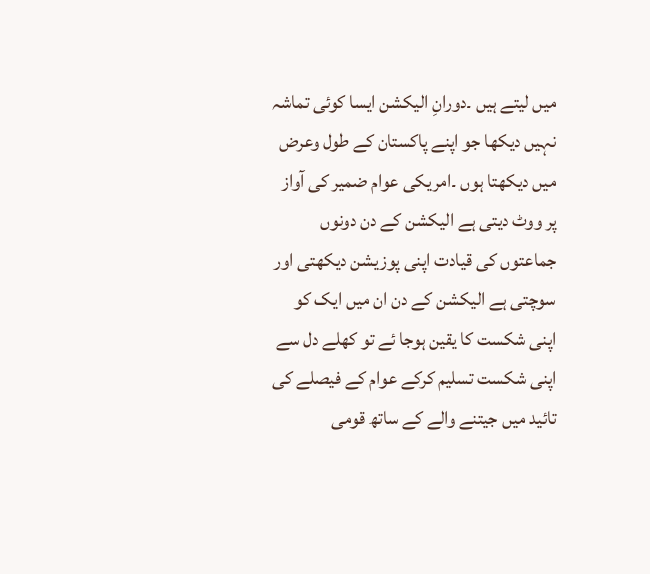میں لیتے ہیں ۔دورانِ الیکشن ایسا کوئی تماشہ نہیں دیکھا جو اپنے پاکستان کے طول وعرض میں دیکھتا ہوں ۔امریکی عوام ضمیر کی آواز پر ووٹ دیتی ہے الیکشن کے دن دونوں جماعتوں کی قیادت اپنی پوزیشن دیکھتی اور سوچتی ہے الیکشن کے دن ان میں ایک کو اپنی شکست کا یقین ہوجا ئے تو کھلے دل سے اپنی شکست تسلیم کرکے عوام کے فیصلے کی تائید میں جیتنے والے کے ساتھ قومی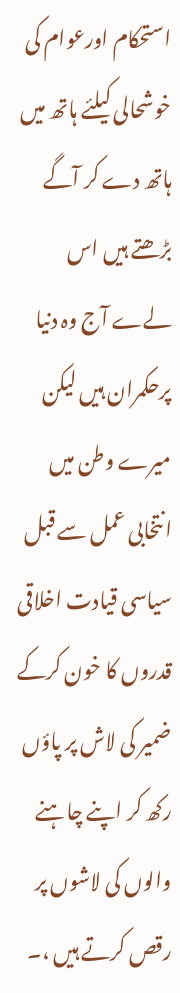استحکام اورعوام کی خوشحالی کیلئے ہاتھ میں ہاتھ دے کر آگے بڑھتے ہیں اس لےے آج وہ دنیا پرحکمران ہیں لیکن میرے وطن میں انتخابی عمل سے قبل سیاسی قیادت اخلاقی قدروں کا خون کرکے ضمیر کی لاش پر پاؤں رکھ کر اپنے چاہنے والوں کی لاشوں پر رقص کرتے ہیں ،۔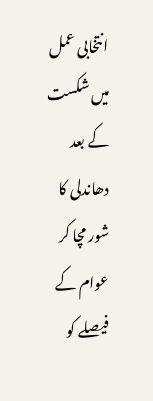انتخابی عمل میں شکست کے بعد دھاندلی کا شور مچا کر عوام کے فیصلے کو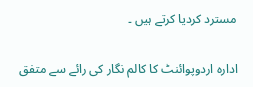مسترد کردیا کرتے ہیں ۔

ادارہ اردوپوائنٹ کا کالم نگار کی رائے سے متفق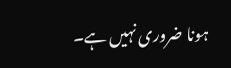ہونا ضروری نہیں ہے۔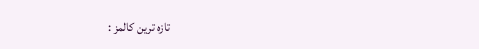تازہ ترین کالمز :